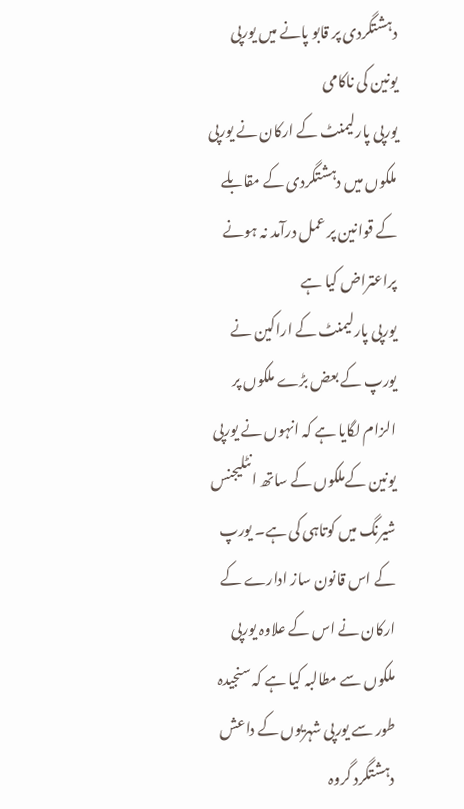دہشتگردی پر قابو پانے میں یورپی یونین کی ناکامی
یورپی پارلیمنٹ کے ارکان نے یورپی ملکوں میں دہشتگردی کے مقابلے کے قوانین پر عمل درآمد نہ ہونے پراعتراض کیا ہے
یورپی پارلیمنٹ کے اراکین نے یورپ کے بعض بڑے ملکوں پر الزام لگایا ہے کہ انہوں نے یورپی یونین کےملکوں کے ساتھ انٹلیجنس شیرنگ میں کوتاہی کی ہے۔ یورپ کے اس قانون ساز ادارے کے ارکان نے اس کے علاوہ یورپی ملکوں سے مطالبہ کیا ہے کہ سنجیدہ طور سے یورپی شہریوں کے داعش دہشتگرد گروہ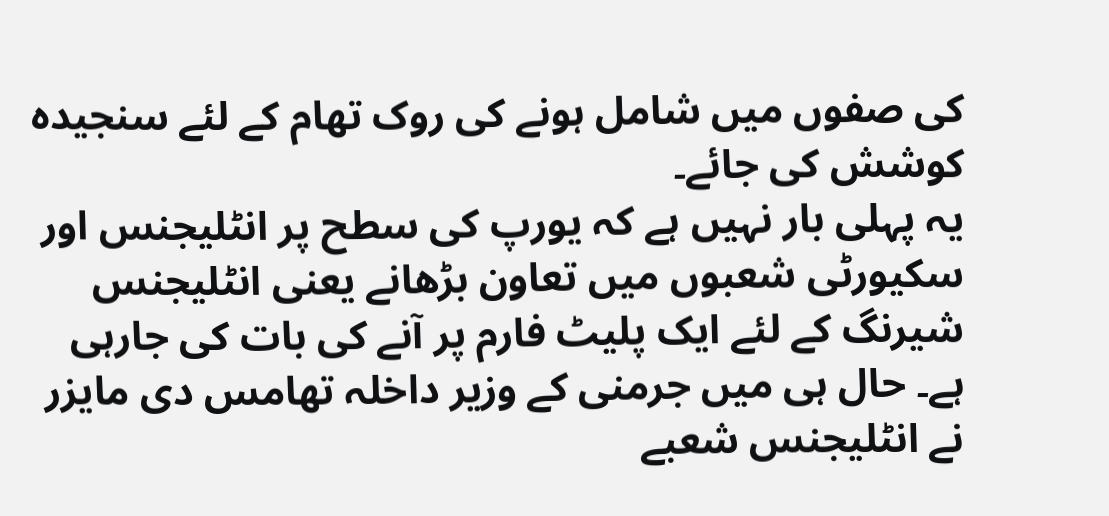کی صفوں میں شامل ہونے کی روک تھام کے لئے سنجیدہ کوشش کی جائے۔
یہ پہلی بار نہیں ہے کہ یورپ کی سطح پر انٹلیجنس اور سکیورٹی شعبوں میں تعاون بڑھانے یعنی انٹلیجنس شیرنگ کے لئے ایک پلیٹ فارم پر آنے کی بات کی جارہی ہے۔ حال ہی میں جرمنی کے وزیر داخلہ تھامس دی مایزر نے انٹلیجنس شعبے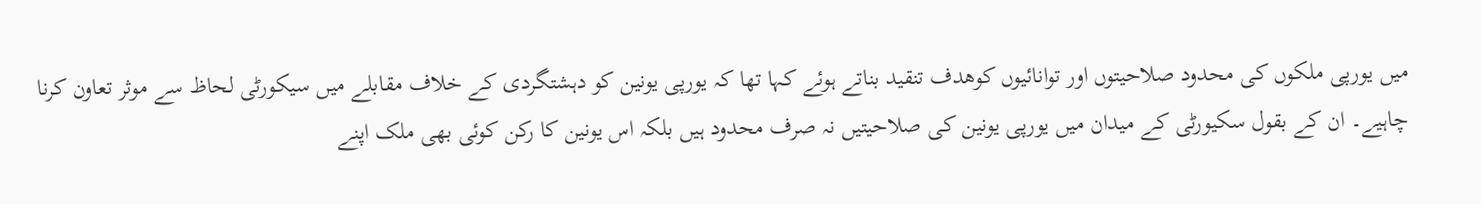میں یورپی ملکوں کی محدود صلاحیتوں اور توانائیوں کوھدف تنقید بناتے ہوئے کہا تھا کہ یورپی یونین کو دہشتگردی کے خلاف مقابلے میں سیکورٹی لحاظ سے موثر تعاون کرنا چاہیے۔ ان کے بقول سکیورٹی کے میدان میں یورپی یونین کی صلاحیتیں نہ صرف محدود ہیں بلکہ اس یونین کا رکن کوئی بھی ملک اپنے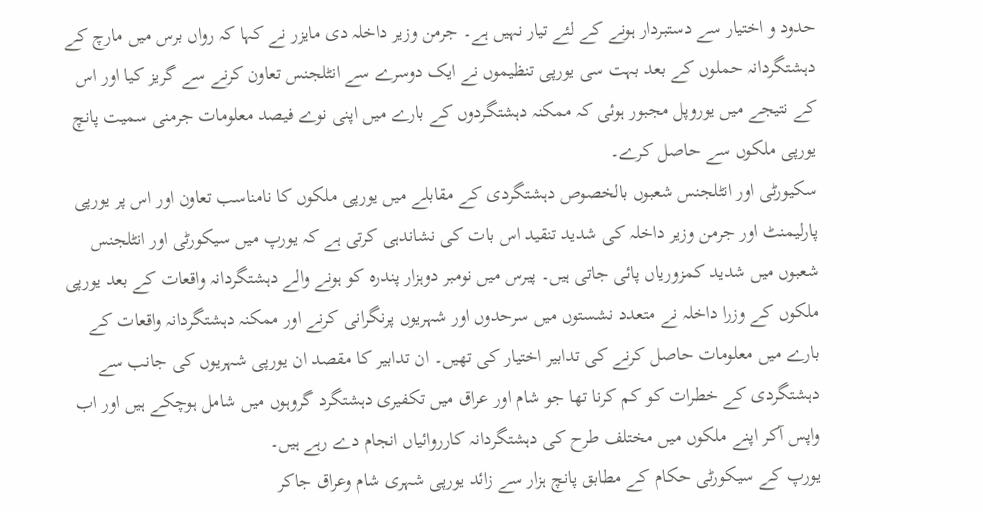حدود و اختیار سے دستبردار ہونے کے لئے تیار نہیں ہے۔ جرمن وزیر داخلہ دی مایزر نے کہا کہ رواں برس میں مارچ کے دہشتگردانہ حملوں کے بعد بہت سی یورپی تنظیموں نے ایک دوسرے سے انٹلجنس تعاون کرنے سے گریز کیا اور اس کے نتیجے میں یوروپل مجبور ہوئی کہ ممکنہ دہشتگردوں کے بارے میں اپنی نوے فیصد معلومات جرمنی سمیت پانچ یورپی ملکوں سے حاصل کرے۔
سکیورٹی اور انٹلجنس شعبوں بالخصوص دہشتگردی کے مقابلے میں یورپی ملکوں کا نامناسب تعاون اور اس پر یورپی پارلیمنٹ اور جرمن وزیر داخلہ کی شدید تنقید اس بات کی نشاندہی کرتی ہے کہ یورپ میں سیکورٹی اور انٹلجنس شعبوں میں شدید کمزوریاں پائی جاتی ہیں۔ پیرس میں نومبر دوہزار پندرہ کو ہونے والے دہشتگردانہ واقعات کے بعد یورپی ملکوں کے وزرا داخلہ نے متعدد نشستوں میں سرحدوں اور شہریوں پرنگرانی کرنے اور ممکنہ دہشتگردانہ واقعات کے بارے میں معلومات حاصل کرنے کی تدابیر اختیار کی تھیں۔ ان تدابیر کا مقصد ان یورپی شہریوں کی جانب سے دہشتگردی کے خطرات کو کم کرنا تھا جو شام اور عراق میں تکفیری دہشتگرد گروہوں میں شامل ہوچکے ہیں اور اب واپس آکر اپنے ملکوں میں مختلف طرح کی دہشتگردانہ کارروائیاں انجام دے رہے ہیں۔
یورپ کے سیکورٹی حکام کے مطابق پانچ ہزار سے زائد یورپی شہری شام وعراق جاکر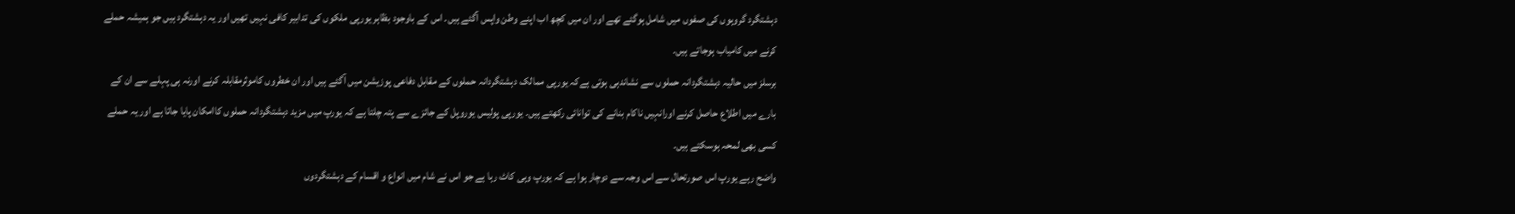دہشتگرد گروہوں کی صفوں میں شامل ہوگئے تھے اور ان میں کچھ اب اپنے وطن واپس آگئے ہیں۔ اس کے باوجود بظاہر یورپی ملکوں کی تدابیر کافی نہیں تھیں اور یہ دہشتگرد ہیں جو ہمیشہ حملے کرنے میں کامیاب ہوجاتے ہیں۔
برسلز میں حالیہ دہشتگردانہ حملوں سے نشاندہی ہوتی ہےکہ یورپی ممالک دہشتگردانہ حملوں کے مقابل دفاعی پوزیشن میں آگئے ہیں اور ان خطروں کاموثرمقابلہ کرنے اورنہ ہی پہلے سے ان کے بارے میں اطلاع حاصل کرنے اورانہیں ناکام بنانے کی توانائی رکھتے ہیں۔ یورپی پولیس یوروپل کے جائزے سے پتہ چلتا ہے کہ یورپ میں مزید دہشتگردانہ حملوں کاامکان پایا جاتا ہے اور یہ حملے کسی بھی لمحہ ہوسکتے ہیں۔
واضح رہے یورپ اس صورتحال سے اس وجہ سے دوچار ہوا ہے کہ یورپ وہی کاٹ رہا ہے جو اس نے شام میں انواع و اقسام کے دہشتگردوں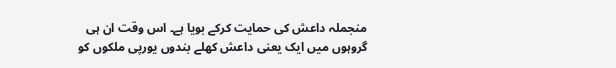منجملہ داعش کی حمایت کرکے بویا ہے۔ اس وقت ان ہی گروہوں میں ایک یعنی داعش کھلے بندوں یورپی ملکوں کو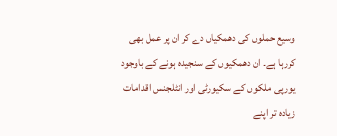وسیع حملوں کی دھمکیاں دے کر ان پر عمل بھی کررہا ہے۔ ان دھمکیوں کے سنجیدہ ہونے کے باوجود یورپی ملکوں کے سکیورٹی اور انٹلجنس اقدامات زیادہ تر اپنے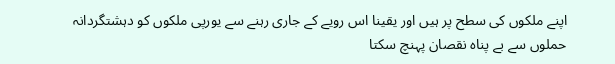اپنے ملکوں کی سطح پر ہیں اور یقینا اس رویے کے جاری رہنے سے یورپی ملکوں کو دہشتگردانہ حملوں سے بے پناہ نقصان پہنچ سکتا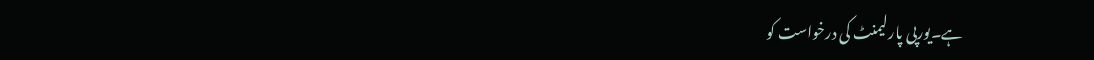ہے۔یورپی پارلیمنٹ کی درخواست کو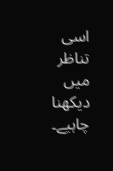اسی تناظر میں دیکھنا چاہیے۔